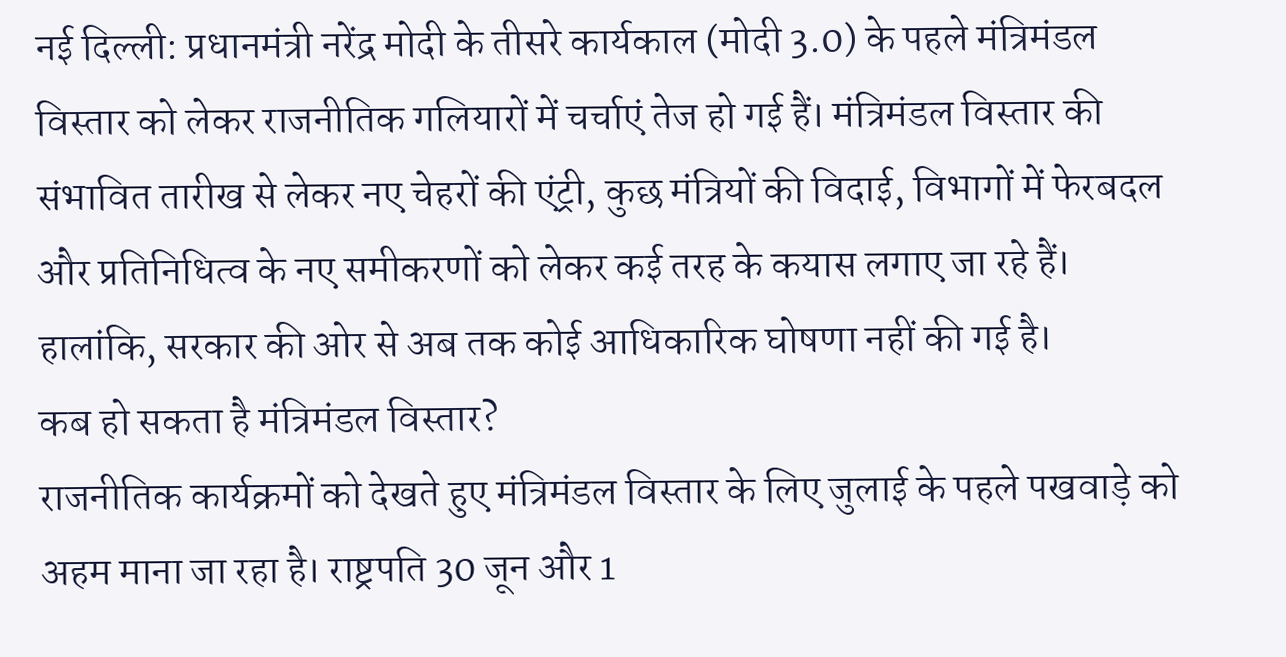नई दिल्ली: प्रधानमंत्री नरेंद्र मोदी के तीसरे कार्यकाल (मोदी 3.0) के पहले मंत्रिमंडल विस्तार को लेकर राजनीतिक गलियारों में चर्चाएं तेज हो गई हैं। मंत्रिमंडल विस्तार की संभावित तारीख से लेकर नए चेहरों की एंट्री, कुछ मंत्रियों की विदाई, विभागों में फेरबदल और प्रतिनिधित्व के नए समीकरणों को लेकर कई तरह के कयास लगाए जा रहे हैं। हालांकि, सरकार की ओर से अब तक कोई आधिकारिक घोषणा नहीं की गई है।
कब हो सकता है मंत्रिमंडल विस्तार?
राजनीतिक कार्यक्रमों को देखते हुए मंत्रिमंडल विस्तार के लिए जुलाई के पहले पखवाड़े को अहम माना जा रहा है। राष्ट्रपति 30 जून और 1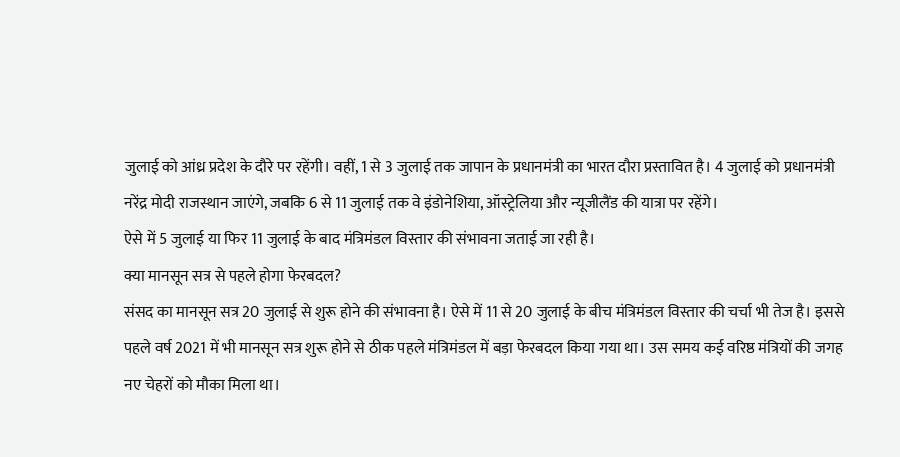जुलाई को आंध्र प्रदेश के दौरे पर रहेंगी। वहीं, 1 से 3 जुलाई तक जापान के प्रधानमंत्री का भारत दौरा प्रस्तावित है। 4 जुलाई को प्रधानमंत्री नरेंद्र मोदी राजस्थान जाएंगे, जबकि 6 से 11 जुलाई तक वे इंडोनेशिया, ऑस्ट्रेलिया और न्यूजीलैंड की यात्रा पर रहेंगे।
ऐसे में 5 जुलाई या फिर 11 जुलाई के बाद मंत्रिमंडल विस्तार की संभावना जताई जा रही है।
क्या मानसून सत्र से पहले होगा फेरबदल?
संसद का मानसून सत्र 20 जुलाई से शुरू होने की संभावना है। ऐसे में 11 से 20 जुलाई के बीच मंत्रिमंडल विस्तार की चर्चा भी तेज है। इससे पहले वर्ष 2021 में भी मानसून सत्र शुरू होने से ठीक पहले मंत्रिमंडल में बड़ा फेरबदल किया गया था। उस समय कई वरिष्ठ मंत्रियों की जगह नए चेहरों को मौका मिला था।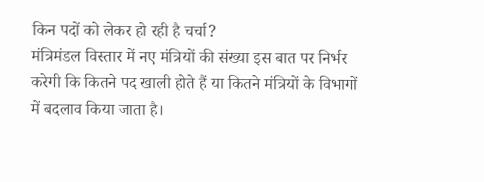किन पदों को लेकर हो रही है चर्चा?
मंत्रिमंडल विस्तार में नए मंत्रियों की संख्या इस बात पर निर्भर करेगी कि कितने पद खाली होते हैं या कितने मंत्रियों के विभागों में बदलाव किया जाता है।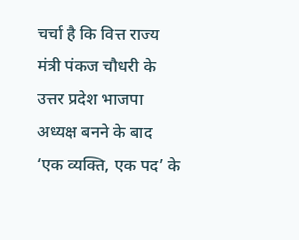चर्चा है कि वित्त राज्य मंत्री पंकज चौधरी के उत्तर प्रदेश भाजपा अध्यक्ष बनने के बाद ‘एक व्यक्ति, एक पद’ के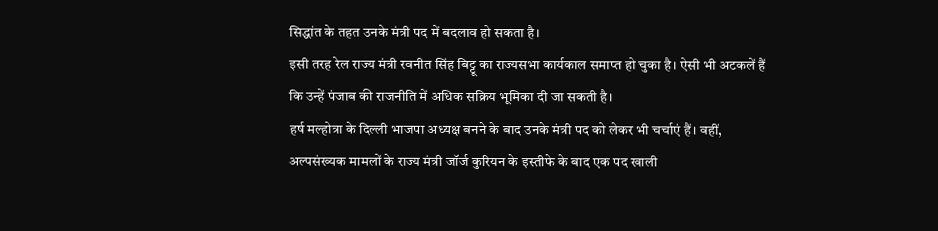सिद्धांत के तहत उनके मंत्री पद में बदलाव हो सकता है।
इसी तरह रेल राज्य मंत्री रवनीत सिंह बिट्टू का राज्यसभा कार्यकाल समाप्त हो चुका है। ऐसी भी अटकलें हैं कि उन्हें पंजाब की राजनीति में अधिक सक्रिय भूमिका दी जा सकती है।
हर्ष मल्होत्रा के दिल्ली भाजपा अध्यक्ष बनने के बाद उनके मंत्री पद को लेकर भी चर्चाएं हैं। वहीं, अल्पसंख्यक मामलों के राज्य मंत्री जॉर्ज कुरियन के इस्तीफे के बाद एक पद खाली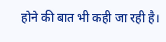होने की बात भी कही जा रही है।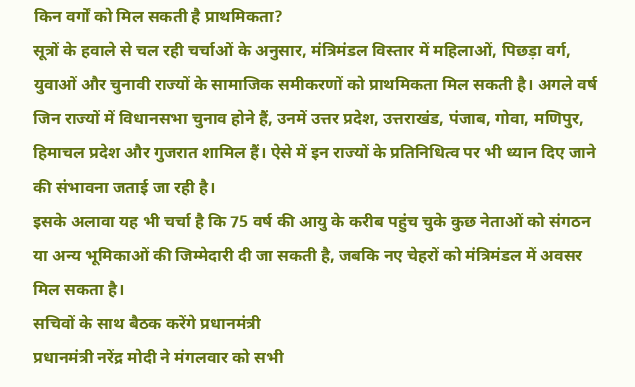किन वर्गों को मिल सकती है प्राथमिकता?
सूत्रों के हवाले से चल रही चर्चाओं के अनुसार, मंत्रिमंडल विस्तार में महिलाओं, पिछड़ा वर्ग, युवाओं और चुनावी राज्यों के सामाजिक समीकरणों को प्राथमिकता मिल सकती है। अगले वर्ष जिन राज्यों में विधानसभा चुनाव होने हैं, उनमें उत्तर प्रदेश, उत्तराखंड, पंजाब, गोवा, मणिपुर, हिमाचल प्रदेश और गुजरात शामिल हैं। ऐसे में इन राज्यों के प्रतिनिधित्व पर भी ध्यान दिए जाने की संभावना जताई जा रही है।
इसके अलावा यह भी चर्चा है कि 75 वर्ष की आयु के करीब पहुंच चुके कुछ नेताओं को संगठन या अन्य भूमिकाओं की जिम्मेदारी दी जा सकती है, जबकि नए चेहरों को मंत्रिमंडल में अवसर मिल सकता है।
सचिवों के साथ बैठक करेंगे प्रधानमंत्री
प्रधानमंत्री नरेंद्र मोदी ने मंगलवार को सभी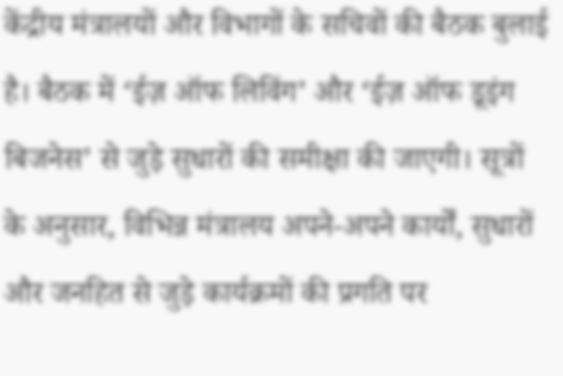केंद्रीय मंत्रालयों और विभागों के सचिवों की बैठक बुलाई है। बैठक में ‘ईज़ ऑफ लिविंग’ और ‘ईज़ ऑफ डूइंग बिजनेस’ से जुड़े सुधारों की समीक्षा की जाएगी। सूत्रों के अनुसार, विभिन्न मंत्रालय अपने-अपने कार्यों, सुधारों और जनहित से जुड़े कार्यक्रमों की प्रगति पर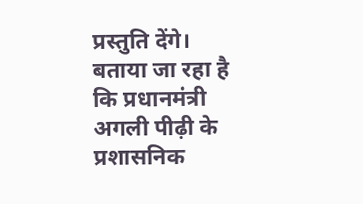प्रस्तुति देंगे।
बताया जा रहा है कि प्रधानमंत्री अगली पीढ़ी के प्रशासनिक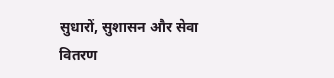सुधारों, सुशासन और सेवा वितरण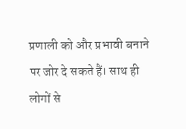प्रणाली को और प्रभावी बनाने पर जोर दे सकते हैं। साथ ही लोगों से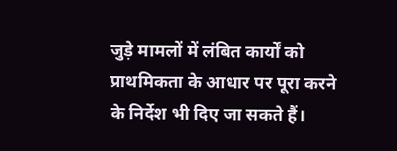जुड़े मामलों में लंबित कार्यों को प्राथमिकता के आधार पर पूरा करने के निर्देश भी दिए जा सकते हैं।